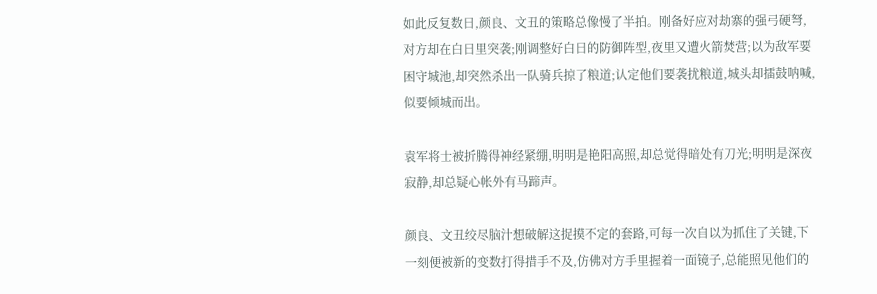如此反复数日,颜良、文丑的策略总像慢了半拍。刚备好应对劫寨的强弓硬弩,对方却在白日里突袭;刚调整好白日的防御阵型,夜里又遭火箭焚营;以为敌军要困守城池,却突然杀出一队骑兵掠了粮道;认定他们要袭扰粮道,城头却擂鼓呐喊,似要倾城而出。

袁军将士被折腾得神经紧绷,明明是艳阳高照,却总觉得暗处有刀光;明明是深夜寂静,却总疑心帐外有马蹄声。

颜良、文丑绞尽脑汁想破解这捉摸不定的套路,可每一次自以为抓住了关键,下一刻便被新的变数打得措手不及,仿佛对方手里握着一面镜子,总能照见他们的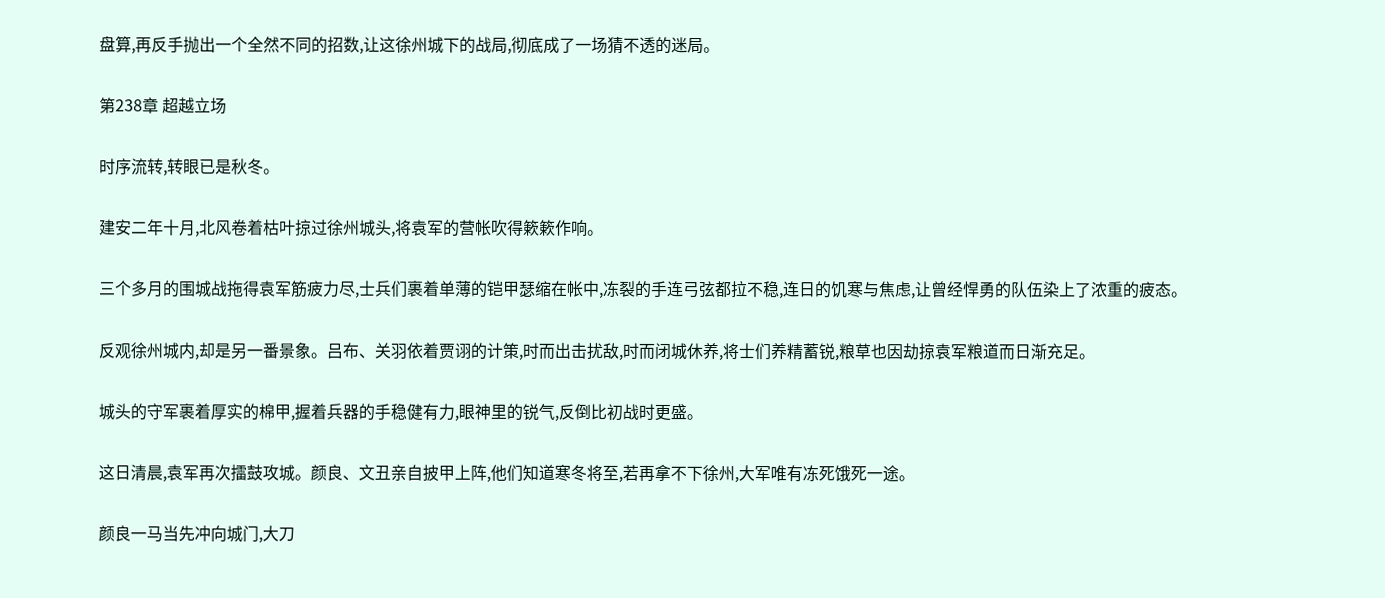盘算,再反手抛出一个全然不同的招数,让这徐州城下的战局,彻底成了一场猜不透的迷局。

第238章 超越立场

时序流转,转眼已是秋冬。

建安二年十月,北风卷着枯叶掠过徐州城头,将袁军的营帐吹得簌簌作响。

三个多月的围城战拖得袁军筋疲力尽,士兵们裹着单薄的铠甲瑟缩在帐中,冻裂的手连弓弦都拉不稳,连日的饥寒与焦虑,让曾经悍勇的队伍染上了浓重的疲态。

反观徐州城内,却是另一番景象。吕布、关羽依着贾诩的计策,时而出击扰敌,时而闭城休养,将士们养精蓄锐,粮草也因劫掠袁军粮道而日渐充足。

城头的守军裹着厚实的棉甲,握着兵器的手稳健有力,眼神里的锐气,反倒比初战时更盛。

这日清晨,袁军再次擂鼓攻城。颜良、文丑亲自披甲上阵,他们知道寒冬将至,若再拿不下徐州,大军唯有冻死饿死一途。

颜良一马当先冲向城门,大刀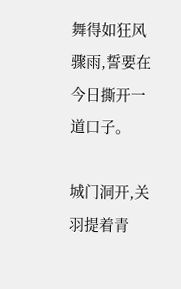舞得如狂风骤雨,誓要在今日撕开一道口子。

城门洞开,关羽提着青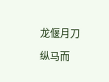龙偃月刀纵马而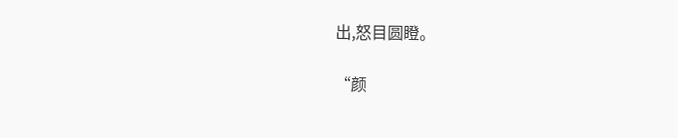出,怒目圆瞪。

“颜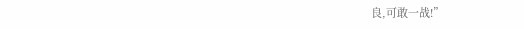良,可敢一战!”